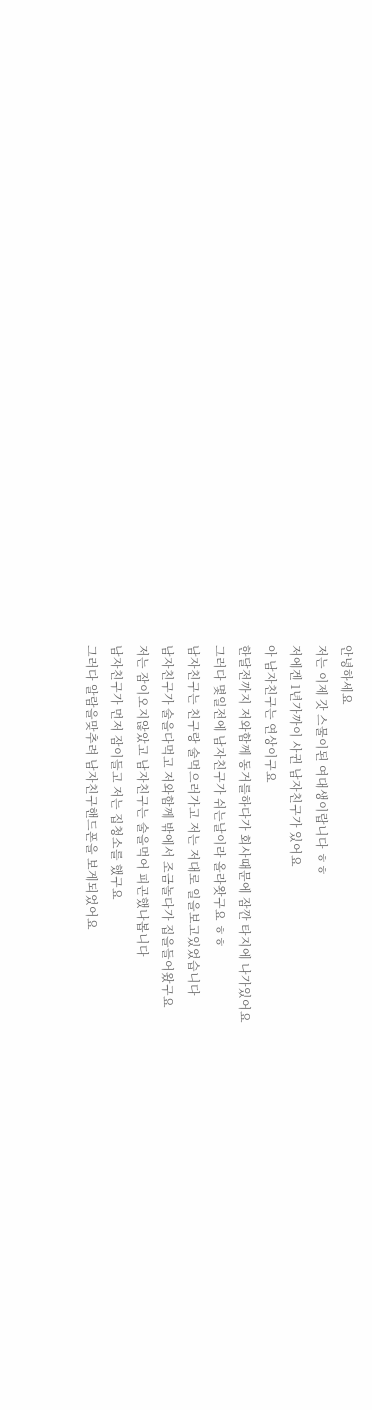안녕하세요
저는 이제 갓 스물이된 여대생이랍니다 ㅎㅎ
저에겐 1년가까이 사귄 남자친구가 있어요
아 남자친구는 연상이구요
한달전까지 저와함께 동거를하다가 회사때문에 잠깐 타지에 나가있어요
그러다 몇일전에 남자친구가 쉬는날이라 올라왓구요 ㅎㅎ
남자친구는 친구랑 술먹으러가고 저는 저대로 일을보고있었습니다
남자친구가 술을다먹고 저와함께 밖에서 조금놀다가 집을들어왔구요
저는 잠이오지않았고 남자친구는 술을먹어 피곤했나봅니다
남자친구가 먼저 잠이들고 저는 집청소를 했구요
그러다 알람을맞추려 남자친구핸드폰을 보게되었어요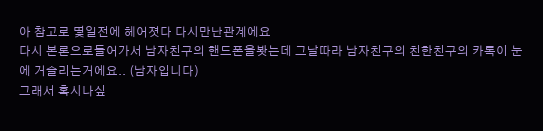아 참고로 몇일전에 헤어졋다 다시만난관계에요
다시 본론으로들어가서 남자친구의 핸드폰을봣는데 그날따라 남자친구의 친한친구의 카톡이 눈에 거슬리는거에요.. (남자입니다)
그래서 혹시나싶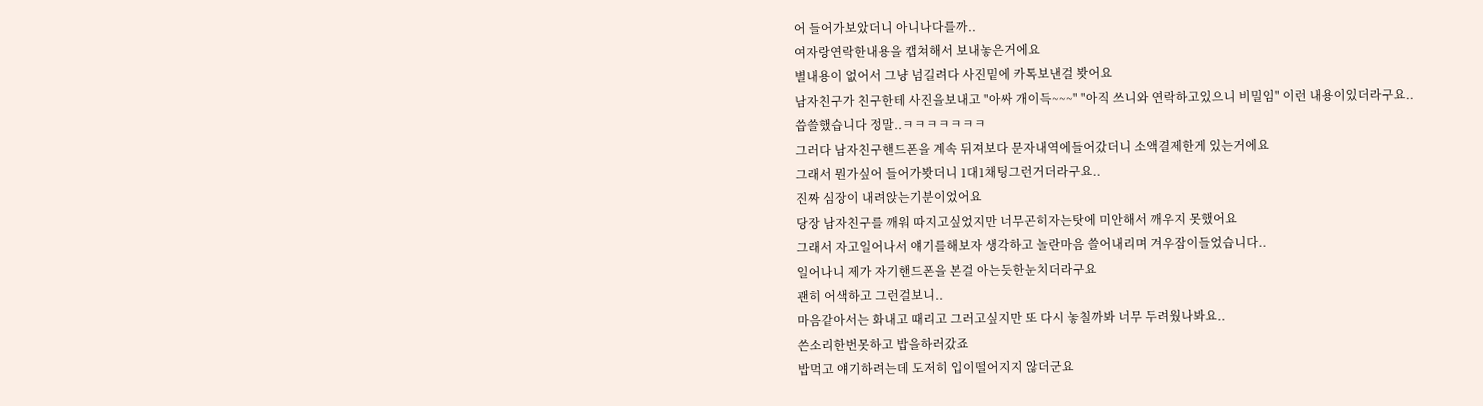어 들어가보았더니 아니나다를까..
여자랑연락한내용을 캡쳐해서 보내놓은거에요
별내용이 없어서 그냥 넘길려다 사진밑에 카톡보낸걸 봣어요
남자친구가 친구한테 사진을보내고 "아싸 개이득~~~" "아직 쓰니와 연락하고있으니 비밀임" 이런 내용이있더라구요..
씁쓸했습니다 정말..ㅋㅋㅋㅋㅋㅋㅋ
그러다 남자친구핸드폰을 계속 뒤져보다 문자내역에들어갔더니 소액결제한게 있는거에요
그래서 뭔가싶어 들어가봣더니 1대1채팅그런거더라구요..
진짜 심장이 내려앉는기분이었어요
당장 남자친구를 깨워 따지고싶었지만 너무곤히자는탓에 미안해서 깨우지 못했어요
그래서 자고일어나서 얘기를해보자 생각하고 놀란마음 쓸어내리며 겨우잠이들었습니다..
일어나니 제가 자기핸드폰을 본걸 아는듯한눈치더라구요
괜히 어색하고 그런걸보니..
마음같아서는 화내고 때리고 그러고싶지만 또 다시 놓칠까봐 너무 두려웠나봐요..
쓴소리한번못하고 밥을하러갔죠
밥먹고 얘기하려는데 도저히 입이떨어지지 않더군요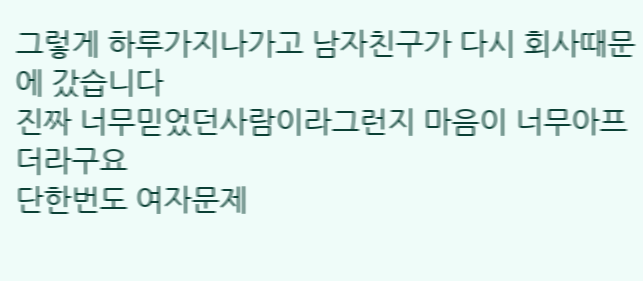그렇게 하루가지나가고 남자친구가 다시 회사때문에 갔습니다
진짜 너무믿었던사람이라그런지 마음이 너무아프더라구요
단한번도 여자문제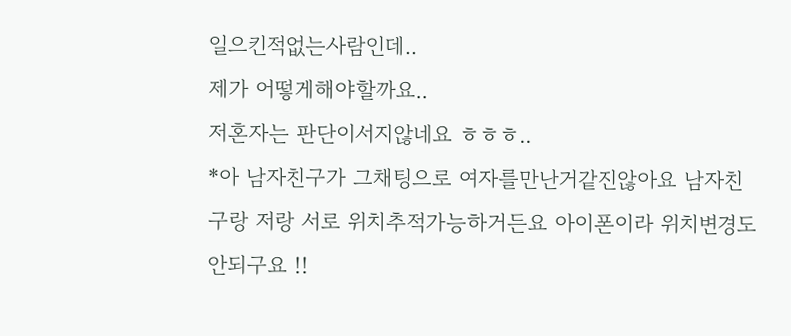일으킨적없는사람인데..
제가 어떻게해야할까요..
저혼자는 판단이서지않네요 ㅎㅎㅎ..
*아 남자친구가 그채팅으로 여자를만난거같진않아요 남자친구랑 저랑 서로 위치추적가능하거든요 아이폰이라 위치변경도 안되구요 !!